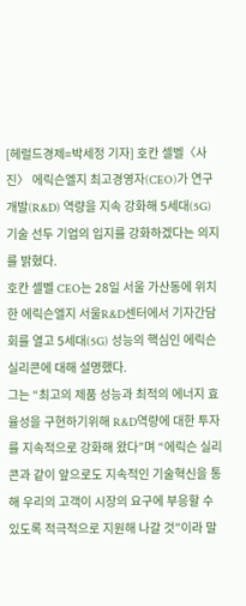[헤럴드경제=박세정 기자] 호칸 셀벨〈사진〉 에릭슨엘지 최고경영자(CEO)가 연구개발(R&D) 역량을 지속 강화해 5세대(5G) 기술 선두 기업의 입지를 강화하겠다는 의지를 밝혔다.
호칸 셀벨 CEO는 28일 서울 가산동에 위치한 에릭슨엘지 서울R&D센터에서 기자간담회를 열고 5세대(5G) 성능의 핵심인 에릭슨 실리콘에 대해 설명했다.
그는 “최고의 제품 성능과 최적의 에너지 효율성을 구현하기위해 R&D역량에 대한 투자를 지속적으로 강화해 왔다”며 “에릭슨 실리콘과 같이 앞으로도 지속적인 기술혁신을 통해 우리의 고객이 시장의 요구에 부응할 수 있도록 적극적으로 지원해 나갈 것”이라 말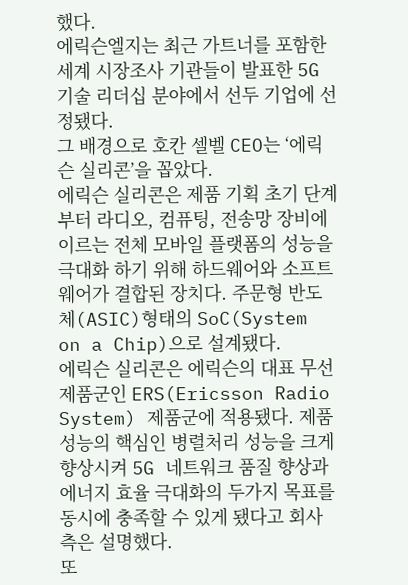했다.
에릭슨엘지는 최근 가트너를 포함한 세계 시장조사 기관들이 발표한 5G 기술 리더십 분야에서 선두 기업에 선정됐다.
그 배경으로 호칸 셀벨 CEO는 ‘에릭슨 실리콘’을 꼽았다.
에릭슨 실리콘은 제품 기획 초기 단계부터 라디오, 컴퓨팅, 전송망 장비에 이르는 전체 모바일 플랫폼의 성능을 극대화 하기 위해 하드웨어와 소프트웨어가 결합된 장치다. 주문형 반도체(ASIC)형태의 SoC(System on a Chip)으로 설계됐다.
에릭슨 실리콘은 에릭슨의 대표 무선 제품군인 ERS(Ericsson Radio System) 제품군에 적용됐다. 제품 성능의 핵심인 병렬처리 성능을 크게 향상시켜 5G 네트워크 품질 향상과 에너지 효율 극대화의 두가지 목표를 동시에 충족할 수 있게 됐다고 회사 측은 설명했다.
또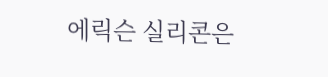에릭슨 실리콘은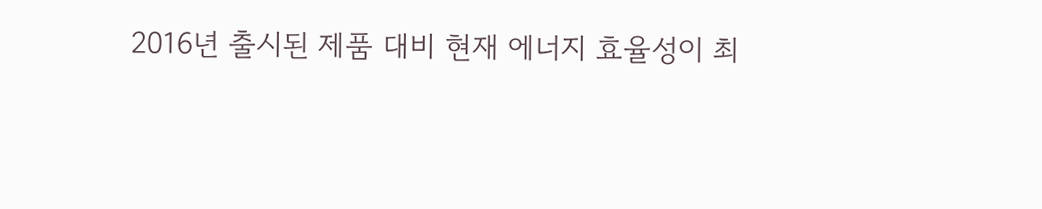2016년 출시된 제품 대비 현재 에너지 효율성이 최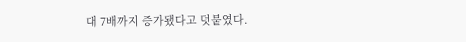대 7배까지 증가됐다고 덧붙였다.